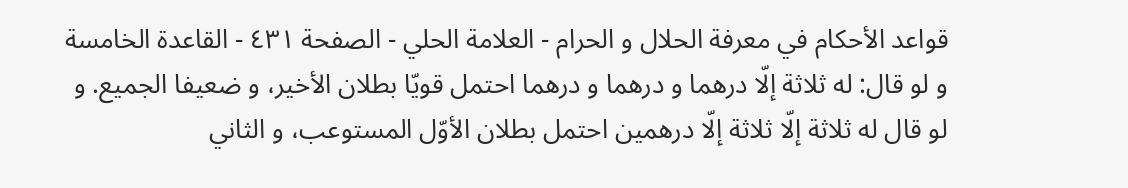قواعد الأحكام في معرفة الحلال و الحرام - العلامة الحلي - الصفحة ٤٣١ - القاعدة الخامسة
و لو قال: له ثلاثة إلّا درهما و درهما و درهما احتمل قويّا بطلان الأخير، و ضعيفا الجميع. و لو قال له ثلاثة إلّا ثلاثة إلّا درهمين احتمل بطلان الأوّل المستوعب، و الثاني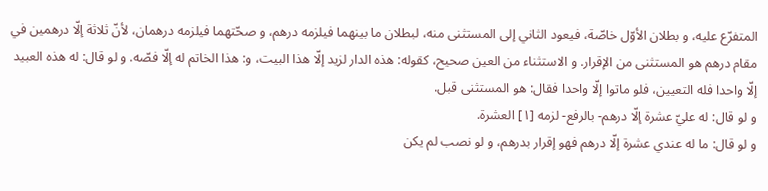المتفرّع عليه، و بطلان الأوّل خاصّة، فيعود الثاني إلى المستثنى منه، لبطلان ما بينهما فيلزمه درهم، و صحّتهما فيلزمه درهمان، لأنّ ثلاثة إلّا درهمين في مقام درهم هو المستثنى من الإقرار. و الاستثناء من العين صحيح، كقوله: هذه الدار لزيد إلّا هذا البيت، و: هذا الخاتم له إلّا فصّه. و لو قال: له هذه العبيد إلّا واحدا فله التعيين، فلو ماتوا إلّا واحدا فقال: هو المستثنى قبل.
و لو قال: له عليّ عشرة إلّا درهم- بالرفع- لزمه [١] العشرة.
و لو قال: ما له عندي عشرة إلّا درهم فهو إقرار بدرهم، و لو نصب لم يكن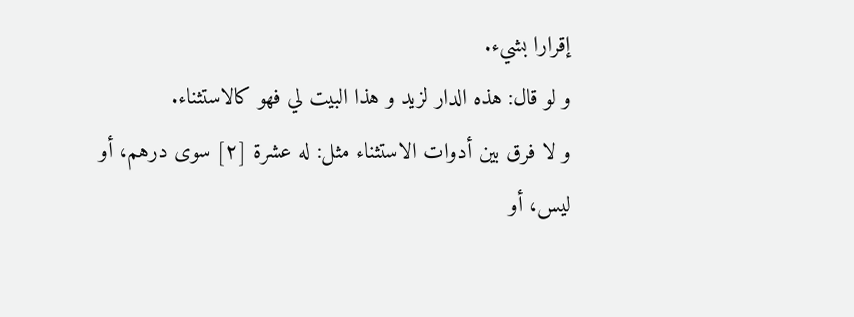إقرارا بشيء.
و لو قال: هذه الدار لزيد و هذا البيت لي فهو كالاستثناء.
و لا فرق بين أدوات الاستثناء مثل: له عشرة [٢] سوى درهم، أو ليس، أو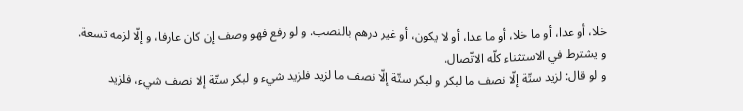خلا، أو عدا، أو ما خلا، أو ما عدا، أو لا يكون، أو غير درهم بالنصب. و لو رفع فهو وصف إن كان عارفا، و إلّا لزمه تسعة.
و يشترط في الاستثناء كلّه الاتّصال.
و لو قال: لزيد ستّة إلّا نصف ما لبكر و لبكر ستّة إلّا نصف ما لزيد فلزيد شيء و لبكر ستّة إلا نصف شيء، فلزيد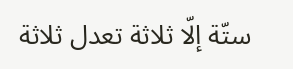ستّة إلّا ثلاثة تعدل ثلاثة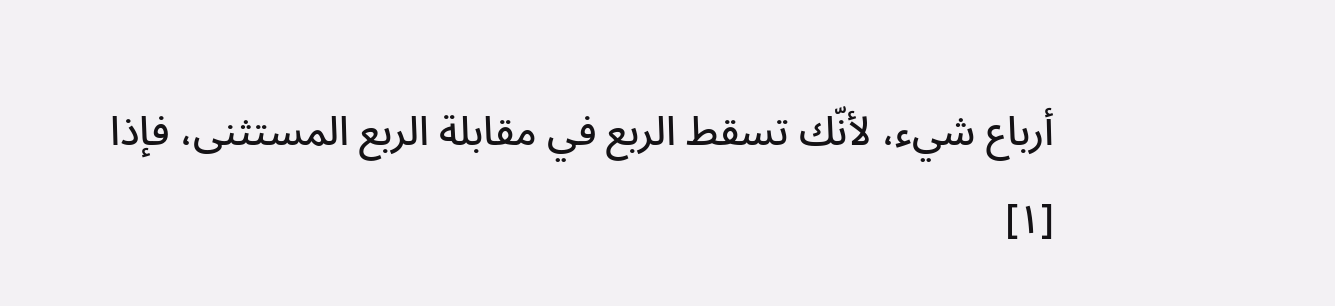أرباع شيء، لأنّك تسقط الربع في مقابلة الربع المستثنى، فإذا
[١]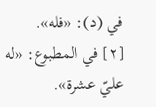في (د): «فله».
[٢] في المطبوع: «له عليّ عشرة».